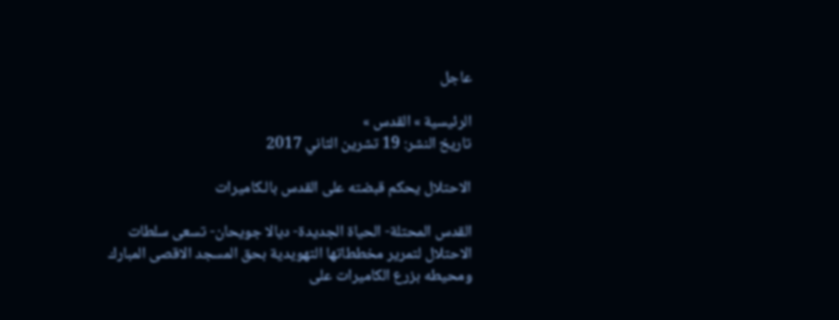عاجل

الرئيسية » القدس »
تاريخ النشر: 19 تشرين الثاني 2017

الاحتلال يحكم قبضته على القدس بالـكاميرات

القدس المحتلة- الحياة الجديدة- ديالا جويحان- تسعى سلطات الاحتلال لتمرير مخططاتها التهويدية بحق المسجد الاقصى المبارك ومحيطه بزرع الكاميرات على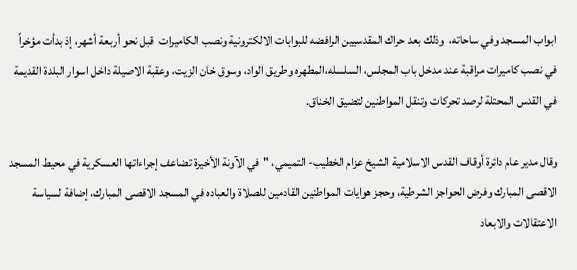ابواب المسجد وفي ساحاته،  وذلك بعد حراك المقدسيين الرافضه للبوابات الالكترونية ونصب الكاميرات  قبل نحو أربعة أشهر، إذ بدأت مؤخراً  في نصب كاميرات مراقبة عند مدخل باب المجلس، السلسله،المطهره وطريق الواد، وسوق خان الزيت، وعقبة الاصيلة داخل اسوار البلدة القديمة في القدس المحتلة لرصد تحركات وتنقل المواطنين لتضيق الخناق.

وقال مدير عام دائرة أوقاف القدس الاسلامية الشيخ عزام الخطيب- التميمي، "في الآونة الأخيرة تضاعف إجراءاتها العسكرية في محيط المسجد الاقصى المبارك وفرض الحواجز الشرطية، وحجز هوايات المواطنين القادمين للصلاة والعباده في المسجد الاقصى المبارك، إضافة لسياسة الاعتقالات والابعاد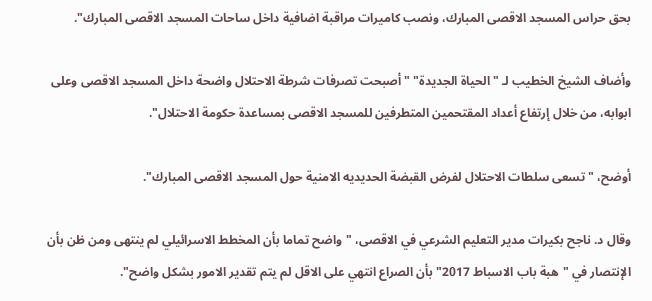بحق حراس المسجد الاقصى المبارك، ونصب كاميرات مراقبة اضافية داخل ساحات المسجد الاقصى المبارك".

وأضاف الشيخ الخطيب لـ "الحياة الجديدة" "أصبحت تصرفات شرطة الاحتلال واضحة داخل المسجد الاقصى وعلى ابوابه، من خلال إرتفاع أعداد المقتحمين المتطرفين للمسجد الاقصى بمساعدة حكومة الاحتلال".

أوضح، "تسعى سلطات الاحتلال لفرض القبضة الحديديه الامنية حول المسجد الاقصى المبارك".

وقال د. ناجح بكيرات مدير التعليم الشرعي في الاقصى، "واضح تماما بأن المخطط الاسرائيلي لم ينتهى ومن ظن بأن الإنتصار في "هبة باب الاسباط 2017" بأن الصراع انتهي على الاقل لم يتم تقدير الامور بشكل واضح".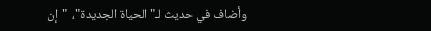وأضاف في حديث لـ" الحياة الجديدة"،  "إن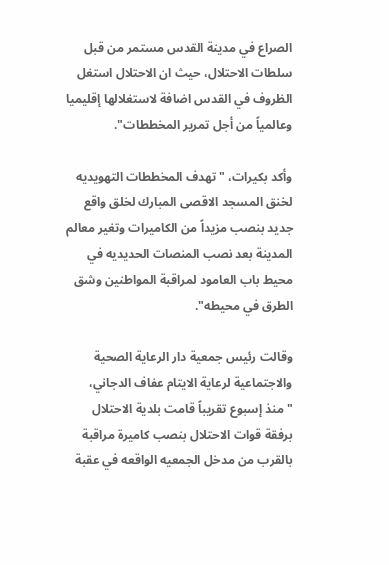الصراع في مدينة القدس مستمر من قبل سلطات الاحتلال، حيث ان الاحتلال استغل الظروف في القدس اضافة لاستغلالها إقليميا وعالمياً من أجل تمرير المخططات".

وأكد بكيرات، "تهدف المخططات التهويديه لخنق المسجد الاقصى المبارك لخلق واقع جديد بنصب مزيداً من الكاميرات وتغير معالم المدينة بعد نصب المنصات الحديديه في محيط باب العامود لمراقبة المواطنين وشق الطرق في محيطه".

وقالت رئيس جمعية دار الرعاية الصحية والاجتماعية لرعاية الايتام عفاف الدجاني، "منذ إسبوع تقريباً قامت بلدية الاحتلال برفقة قوات الاحتلال بنصب كاميرة مراقبة بالقرب من مدخل الجمعيه الواقعه في عقبة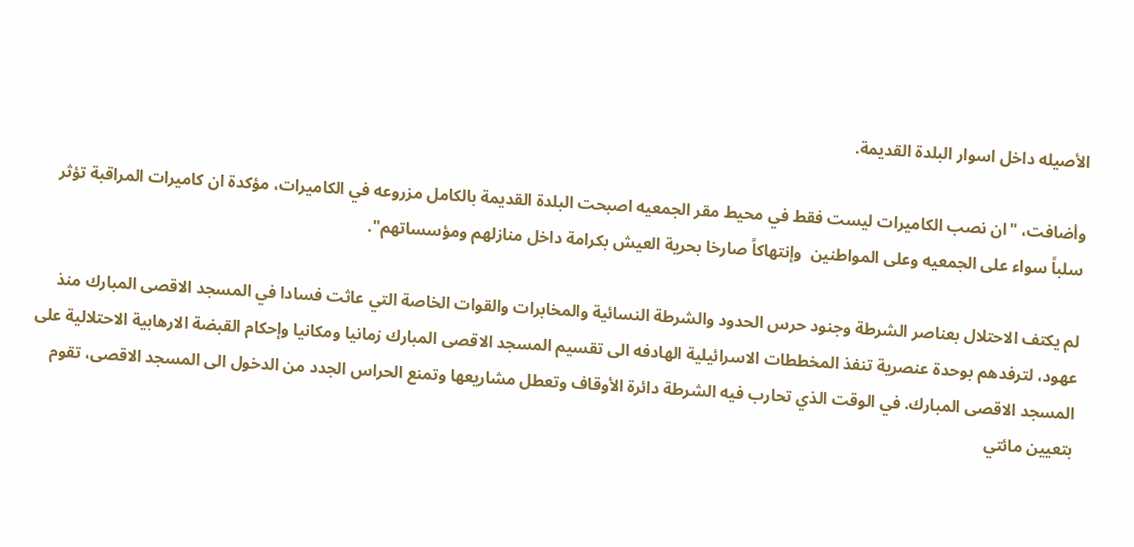الأصيله داخل اسوار البلدة القديمة.

وأضافت، "ان نصب الكاميرات ليست فقط في محيط مقر الجمعيه اصبحت البلدة القديمة بالكامل مزروعه في الكاميرات، مؤكدة ان كاميرات المراقبة تؤثر سلباً سواء على الجمعيه وعلى المواطنين  وإنتهاكاً صارخا بحرية العيش بكرامة داخل منازلهم ومؤسساتهم".

لم يكتف الاحتلال بعناصر الشرطة وجنود حرس الحدود والشرطة النسائية والمخابرات والقوات الخاصة التي عاثت فسادا في المسجد الاقصى المبارك منذ عهود، لترفدهم بوحدة عنصرية تنفذ المخططات الاسرائيلية الهادفه الى تقسيم المسجد الاقصى المبارك زمانيا ومكانيا وإحكام القبضة الارهابية الاحتلالية على المسجد الاقصى المبارك. في الوقت الذي تحارب فيه الشرطة دائرة الأوقاف وتعطل مشاريعها وتمنع الحراس الجدد من الدخول الى المسجد الاقصى، تقوم بتعيين مائتي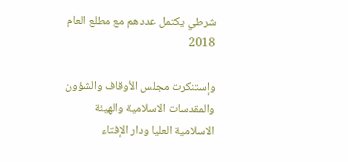شرطي يكتمل عددهم مع مطلع العام 2018

وإستنكرت مجلس الأوقاف والشؤون والمقدسات الاسلامية والهيئة الاسلامية العليا ودار الإفتاء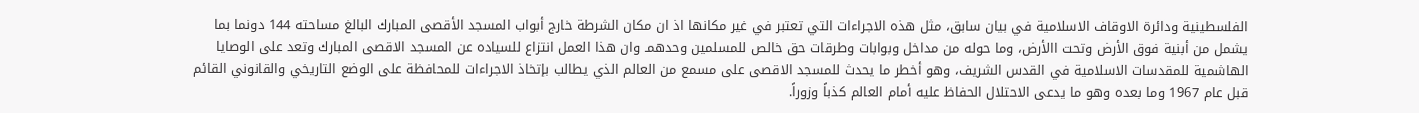الفلسطينية ودائرة الاوقاف الاسلامية في بيان سابق، مثل هذه الاجراءات التي تعتبر في غير مكانها اذ ان مكان الشرطة خارج أبواب المسجد الأقصى المبارك البالغ مساحته 144 دونما بما يشمل من أبنية فوق الأرض وتحت االأرض، وما حوله من مداخل وبوابات وطرقات حق خالص للمسلمين وحدهمـ وان هذا العمل انتزاع للسياده عن المسجد الاقصى المبارك وتعد على الوصايا الهاشمية للمقدسات الاسلامية في القدس الشريف، وهو أخطر ما يحدث للمسجد الاقصى على مسمع من العالم الذي يطالب بإتخاذ الاجراءات للمحافظة على الوضع التاريخي والقانوني القائم قبل عام 1967 وما بعده وهو ما يدعى الاحتلال الحفاظ عليه أمام العالم كذباً وزوراً.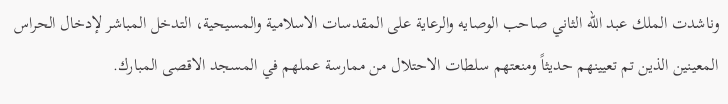وناشدت الملك عبد الله الثاني صاحب الوصايه والرعاية على المقدسات الاسلامية والمسيحية، التدخل المباشر لإدخال الحراس المعينين الذين تم تعيينهم حديثاً ومنعتهم سلطات الاحتلال من ممارسة عملهم في المسجد الاقصى المبارك.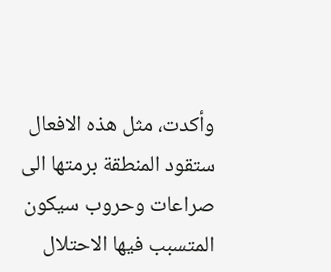وأكدت، مثل هذه الافعال ستقود المنطقة برمتها الى صراعات وحروب سيكون المتسبب فيها الاحتلال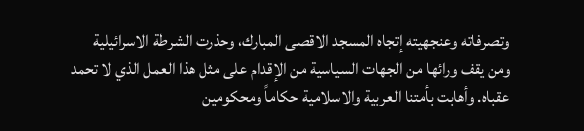وتصرفاته وعنجهيته إتجاه المسجد الاقصى المبارك، وحذرت الشرطة الاسرائيلية ومن يقف ورائها من الجهات السياسية من الإقدام على مثل هذا العمل الذي لا تحمد عقباه. وأهابت بأمتنا العربية والاسلامية حكاماً ومحكومين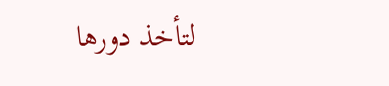لتأخذ دورها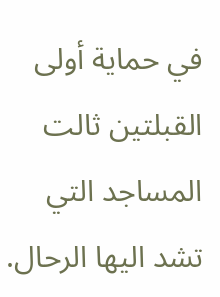في حماية أولى القبلتين ثالت المساجد التي تشد اليها الرحال.